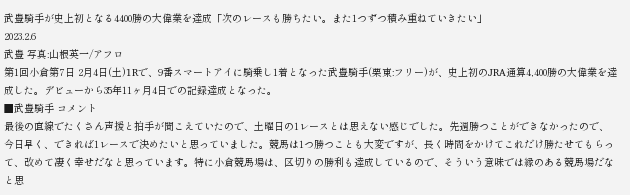武豊騎手が史上初となる4400勝の大偉業を達成「次のレースも勝ちたい。また1つずつ積み重ねていきたい」
2023.2.6
武豊 写真:山根英一/アフロ
第1回小倉第7日 2月4日(土)1Rで、9番スマートアイに騎乗し1着となった武豊騎手(栗東:フリー)が、史上初のJRA通算4,400勝の大偉業を達成した。デビューから35年11ヶ月4日での記録達成となった。
■武豊騎手 コメント
最後の直線でたくさん声援と拍手が聞こえていたので、土曜日の1レースとは思えない感じでした。先週勝つことができなかったので、今日早く、できれば1レースで決めたいと思っていました。競馬は1つ勝つことも大変ですが、長く時間をかけてこれだけ勝たせてもらって、改めて凄く幸せだなと思っています。特に小倉競馬場は、区切りの勝利も達成しているので、そういう意味では縁のある競馬場だなと思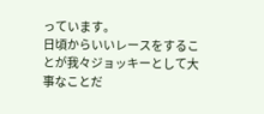っています。
日頃からいいレースをすることが我々ジョッキーとして大事なことだ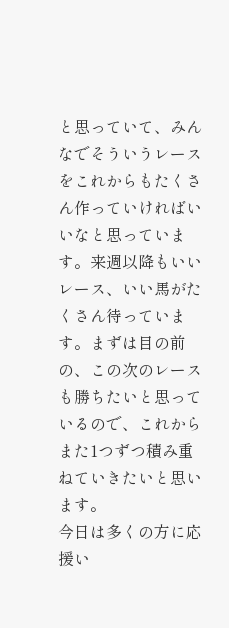と思っていて、みんなでそういうレースをこれからもたくさん作っていければいいなと思っています。来週以降もいいレース、いい馬がたくさん待っています。まずは目の前の、この次のレースも勝ちたいと思っているので、これからまた1つずつ積み重ねていきたいと思います。
今日は多くの方に応援い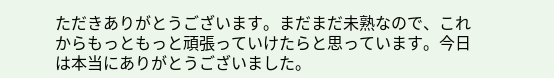ただきありがとうございます。まだまだ未熟なので、これからもっともっと頑張っていけたらと思っています。今日は本当にありがとうございました。